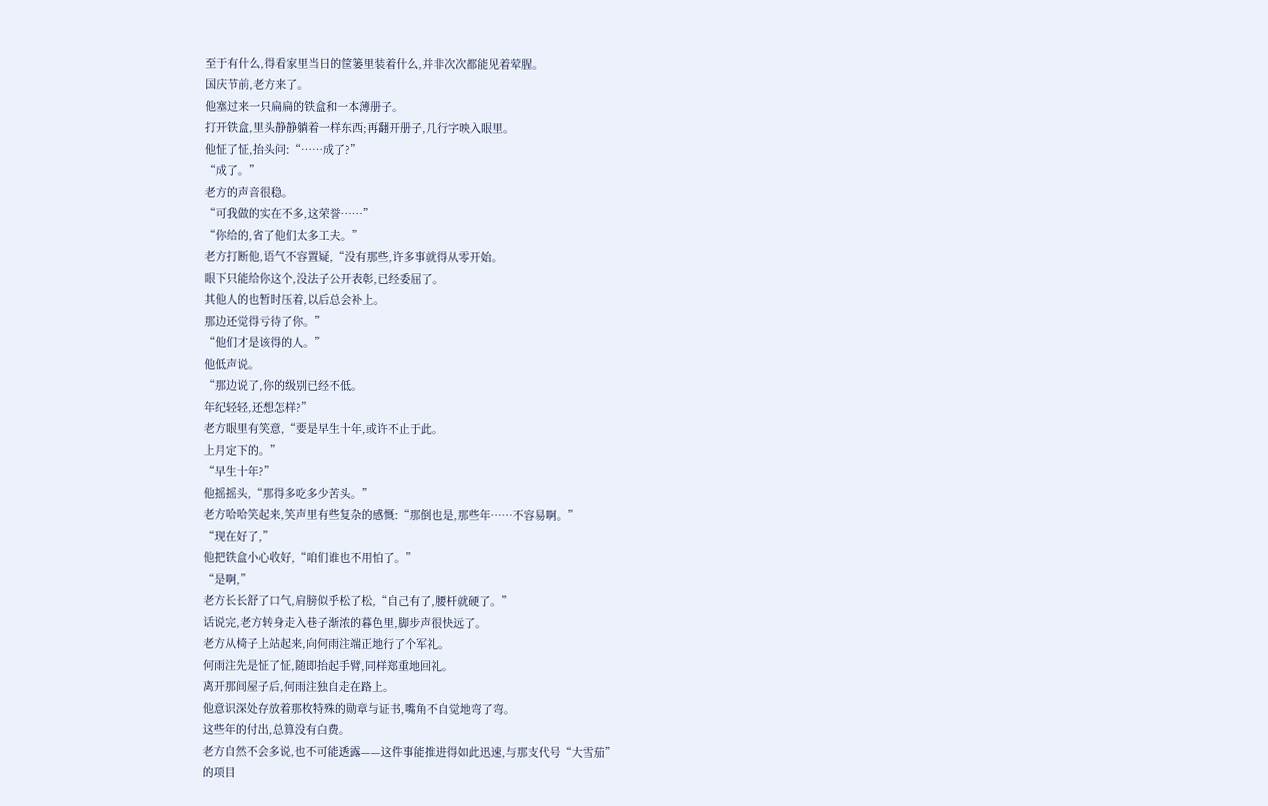至于有什么,得看家里当日的筐篓里装着什么,并非次次都能见着荤腥。
国庆节前,老方来了。
他塞过来一只扁扁的铁盒和一本薄册子。
打开铁盒,里头静静躺着一样东西;再翻开册子,几行字映入眼里。
他怔了怔,抬头问:“……成了?”
“成了。”
老方的声音很稳。
“可我做的实在不多,这荣誉……”
“你给的,省了他们太多工夫。”
老方打断他,语气不容置疑,“没有那些,许多事就得从零开始。
眼下只能给你这个,没法子公开表彰,已经委屈了。
其他人的也暂时压着,以后总会补上。
那边还觉得亏待了你。”
“他们才是该得的人。”
他低声说。
“那边说了,你的级别已经不低。
年纪轻轻,还想怎样?”
老方眼里有笑意,“要是早生十年,或许不止于此。
上月定下的。”
“早生十年?”
他摇摇头,“那得多吃多少苦头。”
老方哈哈笑起来,笑声里有些复杂的感慨:“那倒也是,那些年……不容易啊。”
“现在好了,”
他把铁盒小心收好,“咱们谁也不用怕了。”
“是啊,”
老方长长舒了口气,肩膀似乎松了松,“自己有了,腰杆就硬了。”
话说完,老方转身走入巷子渐浓的暮色里,脚步声很快远了。
老方从椅子上站起来,向何雨注端正地行了个军礼。
何雨注先是怔了怔,随即抬起手臂,同样郑重地回礼。
离开那间屋子后,何雨注独自走在路上。
他意识深处存放着那枚特殊的勋章与证书,嘴角不自觉地弯了弯。
这些年的付出,总算没有白费。
老方自然不会多说,也不可能透露——这件事能推进得如此迅速,与那支代号“大雪茄”
的项目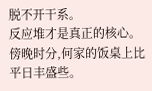脱不开干系。
反应堆才是真正的核心。
傍晚时分,何家的饭桌上比平日丰盛些。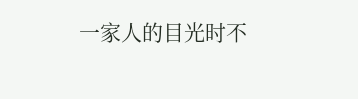一家人的目光时不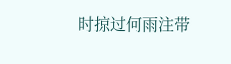时掠过何雨注带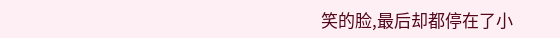笑的脸,最后却都停在了小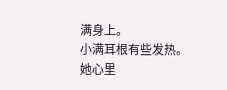满身上。
小满耳根有些发热。
她心里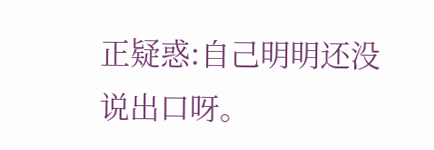正疑惑:自己明明还没说出口呀。